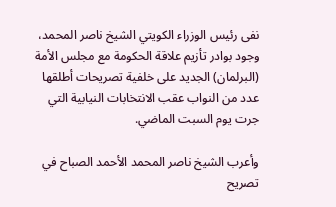نفى رئيس الوزراء الكويتي الشيخ ناصر المحمد، وجود بوادر تأزيم علاقة الحكومة مع مجلس الأمة (البرلمان) الجديد على خلفية تصريحات أطلقها عدد من النواب عقب الانتخابات النيابية التي جرت يوم السبت الماضي.

وأعرب الشيخ ناصر المحمد الأحمد الصباح في تصريح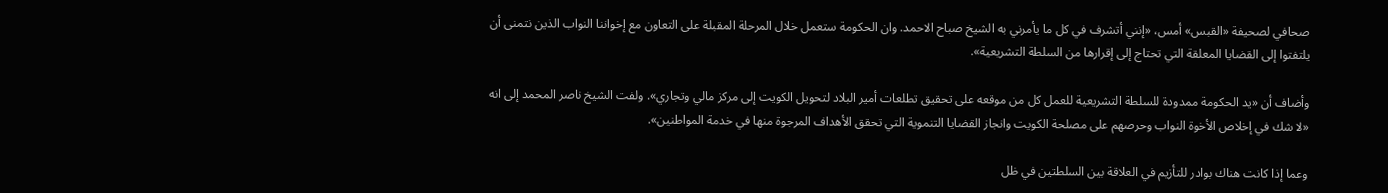صحافي لصحيفة «القبس» أمس، «إنني أتشرف في كل ما يأمرني به الشيخ صباح الاحمد. وان الحكومة ستعمل خلال المرحلة المقبلة على التعاون مع إخواننا النواب الذين نتمنى أن يلتفتوا إلى القضايا المعلقة التي تحتاج إلى إقرارها من السلطة التشريعية».

وأضاف أن «يد الحكومة ممدودة للسلطة التشريعية للعمل كل من موقعه على تحقيق تطلعات أمير البلاد لتحويل الكويت إلى مركز مالي وتجاري». ولفت الشيخ ناصر المحمد إلى انه «لا شك في إخلاص الأخوة النواب وحرصهم على مصلحة الكويت وانجاز القضايا التنموية التي تحقق الأهداف المرجوة منها في خدمة المواطنين».

وعما إذا كانت هناك بوادر للتأزيم في العلاقة بين السلطتين في ظل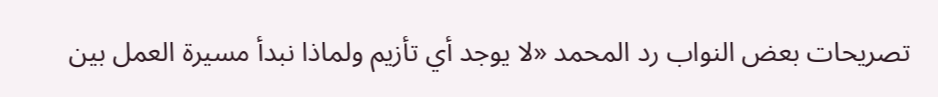تصريحات بعض النواب رد المحمد «لا يوجد أي تأزيم ولماذا نبدأ مسيرة العمل بين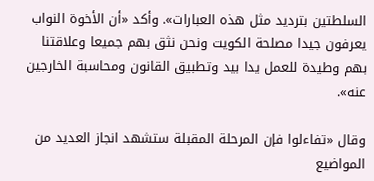السلطتين بترديد مثل هذه العبارات». وأكد «أن الأخوة النواب يعرفون جيدا مصلحة الكويت ونحن نثق بهم جميعا وعلاقتنا بهم وطيدة للعمل يدا بيد وتطبيق القانون ومحاسبة الخارجين عنه».

وقال «تفاءلوا فإن المرحلة المقبلة ستشهد انجاز العديد من المواضيع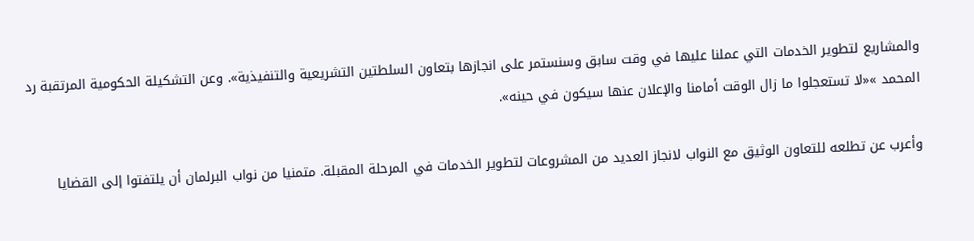والمشاريع لتطوير الخدمات التي عملنا عليها في وقت سابق وسنستمر على انجازها بتعاون السلطتين التشريعية والتنفيذية». وعن التشكيلة الحكومية المرتقبة رد المحمد »«لا تستعجلوا ما زال الوقت أمامنا والإعلان عنها سيكون في حينه».

وأعرب عن تطلعه للتعاون الوثيق مع النواب لانجاز العديد من المشروعات لتطوير الخدمات في المرحلة المقبلة. متمنيا من نواب البرلمان أن يلتفتوا إلى القضايا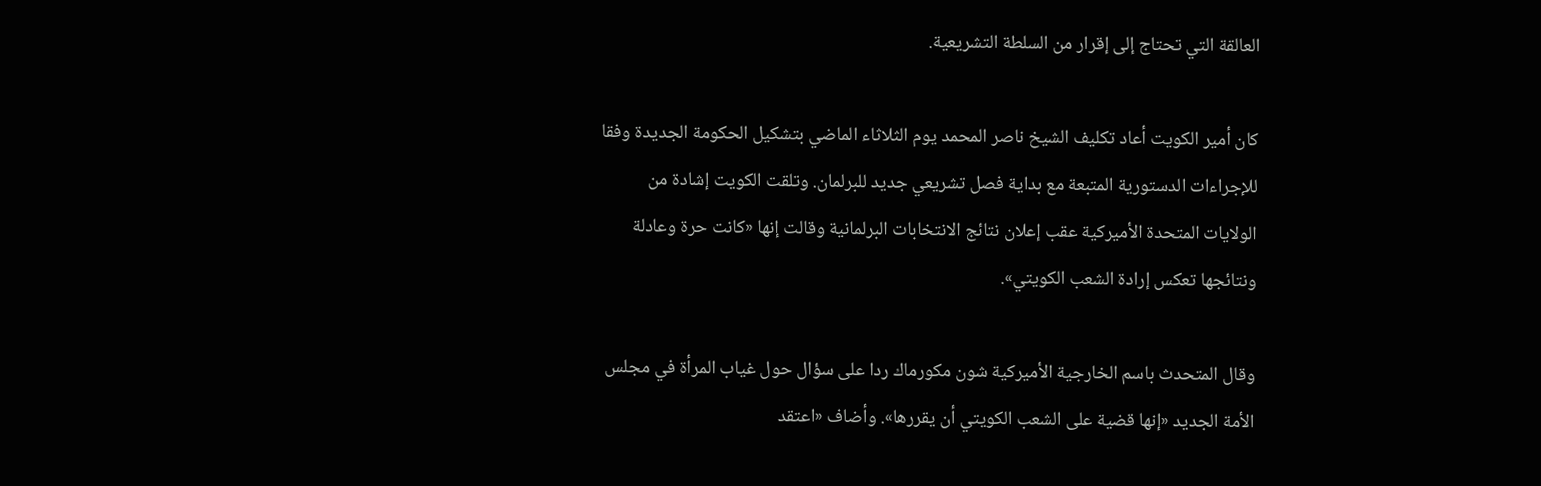العالقة التي تحتاج إلى إقرار من السلطة التشريعية.

كان أمير الكويت أعاد تكليف الشيخ ناصر المحمد يوم الثلاثاء الماضي بتشكيل الحكومة الجديدة وفقا للإجراءات الدستورية المتبعة مع بداية فصل تشريعي جديد للبرلمان. وتلقت الكويت إشادة من الولايات المتحدة الأميركية عقب إعلان نتائج الانتخابات البرلمانية وقالت إنها «كانت حرة وعادلة ونتائجها تعكس إرادة الشعب الكويتي».

وقال المتحدث باسم الخارجية الأميركية شون مكورماك ردا على سؤال حول غياب المرأة في مجلس الأمة الجديد «إنها قضية على الشعب الكويتي أن يقررها». وأضاف «اعتقد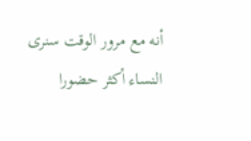أنه مع مرور الوقت سنرى النساء أكثر حضورا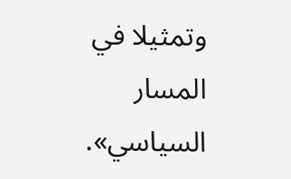وتمثيلا في المسار السياسي».